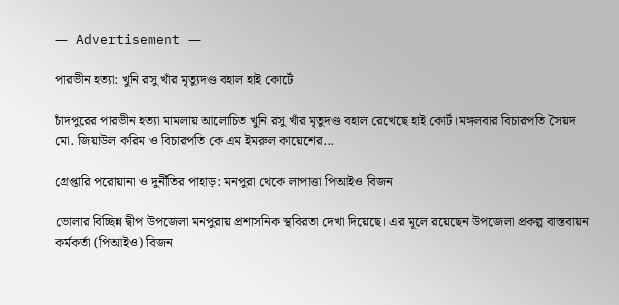― Advertisement ―

পারভীন হত্যা: খুনি রসু খাঁর মৃত্যুদণ্ড বহাল হাই কোর্টে

চাঁদপুরের পারভীন হত্যা মামলায় আলোচিত খুনি রসু খাঁর মৃতুদণ্ড বহাল রেখেছে হাই কোর্ট।মঙ্গলবার বিচারপতি সৈয়দ মো. জিয়াউল করিম ও বিচারপতি কে এম ইমরুল কায়েশের...

গ্রেপ্তারি পরোয়ানা ও দুর্নীতির পাহাড়: মনপুরা থেকে লাপাত্তা পিআইও বিজন

ভোলার বিচ্ছিন্ন দ্বীপ উপজেলা মনপুরায় প্রশাসনিক স্থবিরতা দেখা দিয়েছে। এর মূলে রয়েছেন উপজেলা প্রকল্প বাস্তবায়ন কর্মকর্তা (পিআইও) বিজন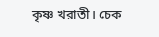কৃষ্ণ খরাতী। চেক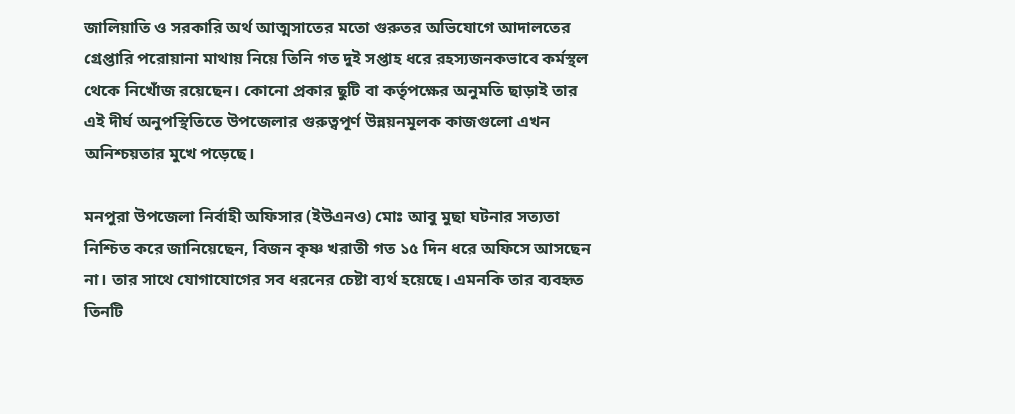জালিয়াতি ও সরকারি অর্থ আত্মসাতের মতো গুরুতর অভিযোগে আদালতের গ্রেপ্তারি পরোয়ানা মাথায় নিয়ে তিনি গত দুই সপ্তাহ ধরে রহস্যজনকভাবে কর্মস্থল থেকে নিখোঁজ রয়েছেন। কোনো প্রকার ছুটি বা কর্তৃপক্ষের অনুমতি ছাড়াই তার এই দীর্ঘ অনুপস্থিতিতে উপজেলার গুরুত্বপূর্ণ উন্নয়নমূলক কাজগুলো এখন অনিশ্চয়তার মুখে পড়েছে।

মনপুরা উপজেলা নির্বাহী অফিসার (ইউএনও) মোঃ আবু মুছা ঘটনার সত্যতা নিশ্চিত করে জানিয়েছেন, বিজন কৃষ্ণ খরাতী গত ১৫ দিন ধরে অফিসে আসছেন না। তার সাথে যোগাযোগের সব ধরনের চেষ্টা ব্যর্থ হয়েছে। এমনকি তার ব্যবহৃত তিনটি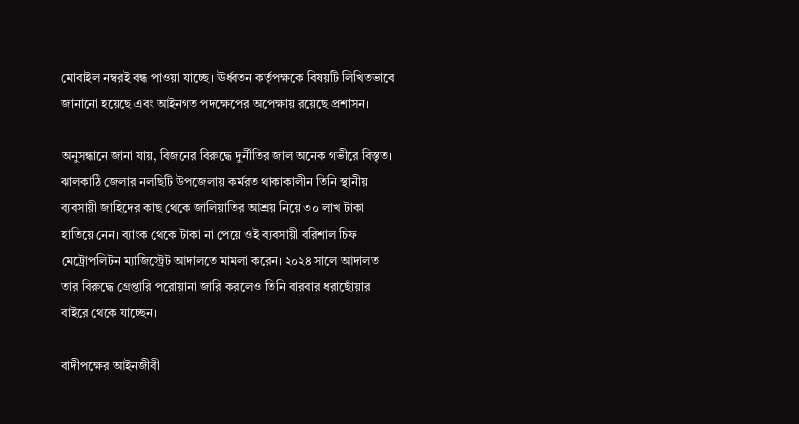মোবাইল নম্বরই বন্ধ পাওয়া যাচ্ছে। ঊর্ধ্বতন কর্তৃপক্ষকে বিষয়টি লিখিতভাবে জানানো হয়েছে এবং আইনগত পদক্ষেপের অপেক্ষায় রয়েছে প্রশাসন।

অনুসন্ধানে জানা যায়, বিজনের বিরুদ্ধে দুর্নীতির জাল অনেক গভীরে বিস্তৃত। ঝালকাঠি জেলার নলছিটি উপজেলায় কর্মরত থাকাকালীন তিনি স্থানীয় ব্যবসায়ী জাহিদের কাছ থেকে জালিয়াতির আশ্রয় নিয়ে ৩০ লাখ টাকা হাতিয়ে নেন। ব্যাংক থেকে টাকা না পেয়ে ওই ব্যবসায়ী বরিশাল চিফ মেট্রোপলিটন ম্যাজিস্ট্রেট আদালতে মামলা করেন। ২০২৪ সালে আদালত তার বিরুদ্ধে গ্রেপ্তারি পরোয়ানা জারি করলেও তিনি বারবার ধরাছোঁয়ার বাইরে থেকে যাচ্ছেন।

বাদীপক্ষের আইনজীবী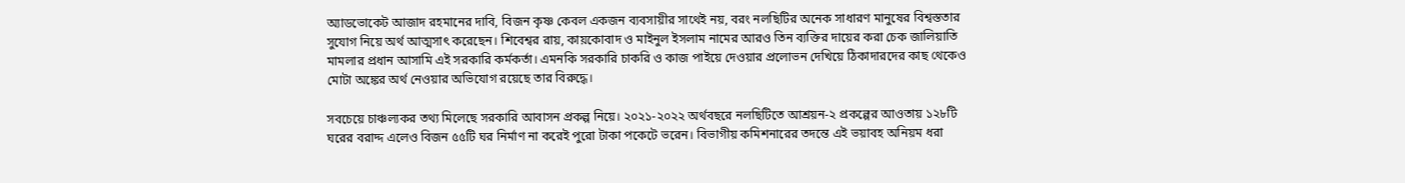অ্যাডভোকেট আজাদ রহমানের দাবি, বিজন কৃষ্ণ কেবল একজন ব্যবসায়ীর সাথেই নয়, বরং নলছিটির অনেক সাধারণ মানুষের বিশ্বস্ততার সুযোগ নিয়ে অর্থ আত্মসাৎ করেছেন। শিবেশ্বর রায়, কায়কোবাদ ও মাইনুল ইসলাম নামের আরও তিন ব্যক্তির দায়ের করা চেক জালিয়াতি মামলার প্রধান আসামি এই সরকারি কর্মকর্তা। এমনকি সরকারি চাকরি ও কাজ পাইয়ে দেওয়ার প্রলোভন দেখিয়ে ঠিকাদারদের কাছ থেকেও মোটা অঙ্কের অর্থ নেওয়ার অভিযোগ রয়েছে তার বিরুদ্ধে।

সবচেয়ে চাঞ্চল্যকর তথ্য মিলেছে সরকারি আবাসন প্রকল্প নিয়ে। ২০২১-২০২২ অর্থবছরে নলছিটিতে আশ্রয়ন-২ প্রকল্পের আওতায় ১২৮টি ঘরের বরাদ্দ এলেও বিজন ৫৫টি ঘর নির্মাণ না করেই পুরো টাকা পকেটে ভরেন। বিভাগীয় কমিশনারের তদন্তে এই ভয়াবহ অনিয়ম ধরা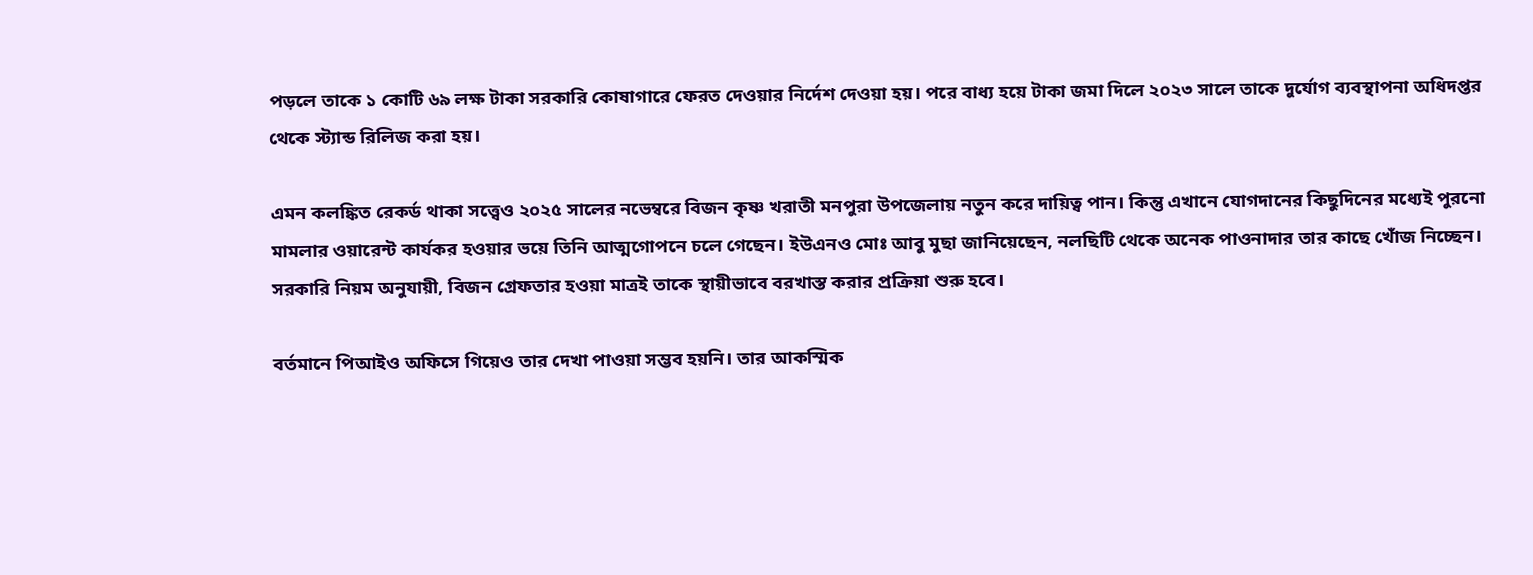পড়লে তাকে ১ কোটি ৬৯ লক্ষ টাকা সরকারি কোষাগারে ফেরত দেওয়ার নির্দেশ দেওয়া হয়। পরে বাধ্য হয়ে টাকা জমা দিলে ২০২৩ সালে তাকে দুর্যোগ ব্যবস্থাপনা অধিদপ্তর থেকে স্ট্যান্ড রিলিজ করা হয়।

এমন কলঙ্কিত রেকর্ড থাকা সত্ত্বেও ২০২৫ সালের নভেম্বরে বিজন কৃষ্ণ খরাতী মনপুরা উপজেলায় নতুন করে দায়িত্ব পান। কিন্তু এখানে যোগদানের কিছুদিনের মধ্যেই পুরনো মামলার ওয়ারেন্ট কার্যকর হওয়ার ভয়ে তিনি আত্মগোপনে চলে গেছেন। ইউএনও মোঃ আবু মুছা জানিয়েছেন, নলছিটি থেকে অনেক পাওনাদার তার কাছে খোঁজ নিচ্ছেন। সরকারি নিয়ম অনুযায়ী, বিজন গ্রেফতার হওয়া মাত্রই তাকে স্থায়ীভাবে বরখাস্ত করার প্রক্রিয়া শুরু হবে।

বর্তমানে পিআইও অফিসে গিয়েও তার দেখা পাওয়া সম্ভব হয়নি। তার আকস্মিক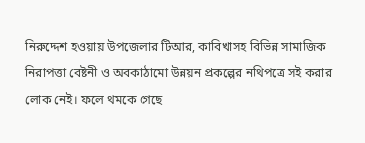নিরুদ্দেশ হওয়ায় উপজেলার টিআর, কাবিখাসহ বিভিন্ন সামাজিক নিরাপত্তা বেষ্টনী ও অবকাঠামো উন্নয়ন প্রকল্পের নথিপত্রে সই করার লোক নেই। ফলে থমকে গেছে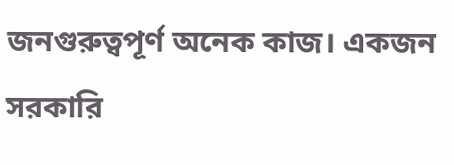জনগুরুত্বপূর্ণ অনেক কাজ। একজন সরকারি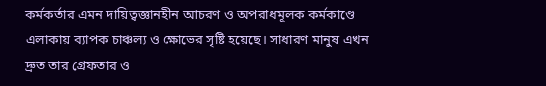কর্মকর্তার এমন দায়িত্বজ্ঞানহীন আচরণ ও অপরাধমূলক কর্মকাণ্ডে এলাকায় ব্যাপক চাঞ্চল্য ও ক্ষোভের সৃষ্টি হয়েছে। সাধারণ মানুষ এখন দ্রুত তার গ্রেফতার ও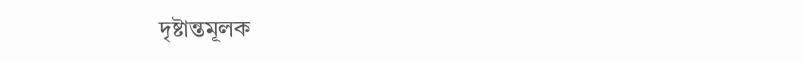দৃষ্টান্তমূলক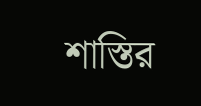শাস্তির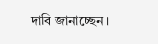দাবি জানাচ্ছেন।